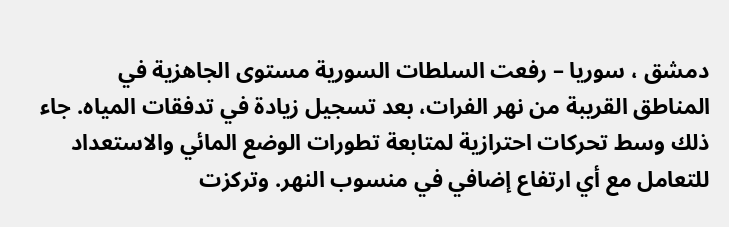دمشق ، سوريا – رفعت السلطات السورية مستوى الجاهزية في المناطق القريبة من نهر الفرات، بعد تسجيل زيادة في تدفقات المياه. جاء ذلك وسط تحركات احترازية لمتابعة تطورات الوضع المائي والاستعداد للتعامل مع أي ارتفاع إضافي في منسوب النهر. وتركزت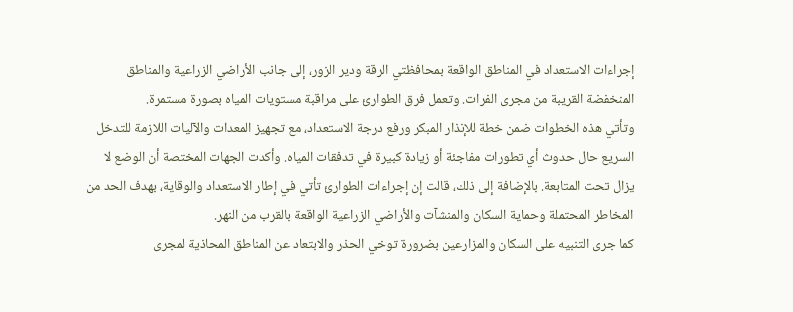إجراءات الاستعداد في المناطق الواقعة بمحافظتي الرقة ودير الزور، إلى جانب الأراضي الزراعية والمناطق المنخفضة القريبة من مجرى الفرات. وتعمل فرق الطوارئ على مراقبة مستويات المياه بصورة مستمرة.
وتأتي هذه الخطوات ضمن خطة للإنذار المبكر ورفع درجة الاستعداد، مع تجهيز المعدات والآليات اللازمة للتدخل السريع حال حدوث أي تطورات مفاجئة أو زيادة كبيرة في تدفقات المياه. وأكدت الجهات المختصة أن الوضع لا يزال تحت المتابعة. بالإضافة إلى ذلك، قالت إن إجراءات الطوارئ تأتي في إطار الاستعداد والوقاية، بهدف الحد من المخاطر المحتملة وحماية السكان والمنشآت والأراضي الزراعية الواقعة بالقرب من النهر.
كما جرى التنبيه على السكان والمزارعين بضرورة توخي الحذر والابتعاد عن المناطق المحاذية لمجرى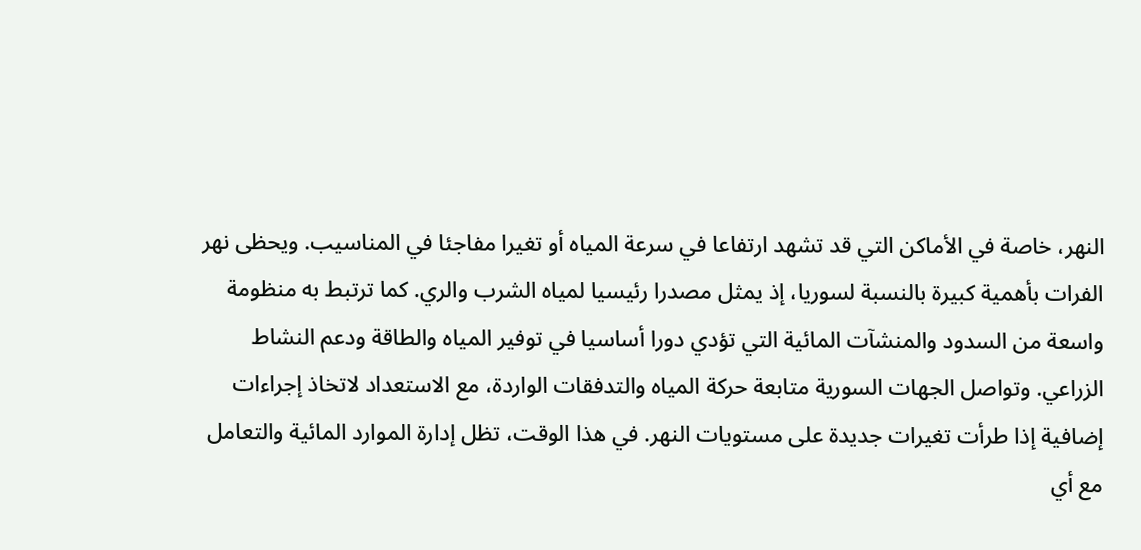النهر، خاصة في الأماكن التي قد تشهد ارتفاعا في سرعة المياه أو تغيرا مفاجئا في المناسيب. ويحظى نهر الفرات بأهمية كبيرة بالنسبة لسوريا، إذ يمثل مصدرا رئيسيا لمياه الشرب والري. كما ترتبط به منظومة واسعة من السدود والمنشآت المائية التي تؤدي دورا أساسيا في توفير المياه والطاقة ودعم النشاط الزراعي. وتواصل الجهات السورية متابعة حركة المياه والتدفقات الواردة، مع الاستعداد لاتخاذ إجراءات إضافية إذا طرأت تغيرات جديدة على مستويات النهر. في هذا الوقت، تظل إدارة الموارد المائية والتعامل مع أي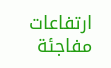ارتفاعات مفاجئة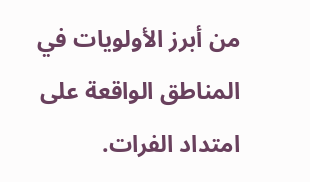من أبرز الأولويات في المناطق الواقعة على امتداد الفرات.